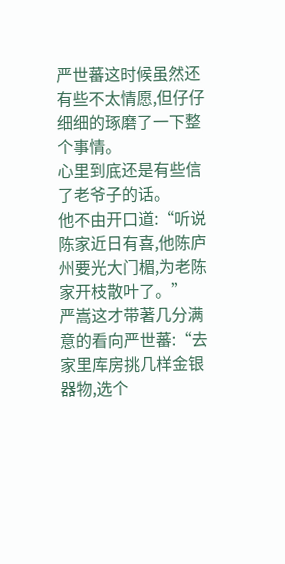严世蕃这时候虽然还有些不太情愿,但仔仔细细的琢磨了一下整个事情。
心里到底还是有些信了老爷子的话。
他不由开口道:“听说陈家近日有喜,他陈庐州要光大门楣,为老陈家开枝散叶了。”
严嵩这才带著几分满意的看向严世蕃:“去家里库房挑几样金银器物,选个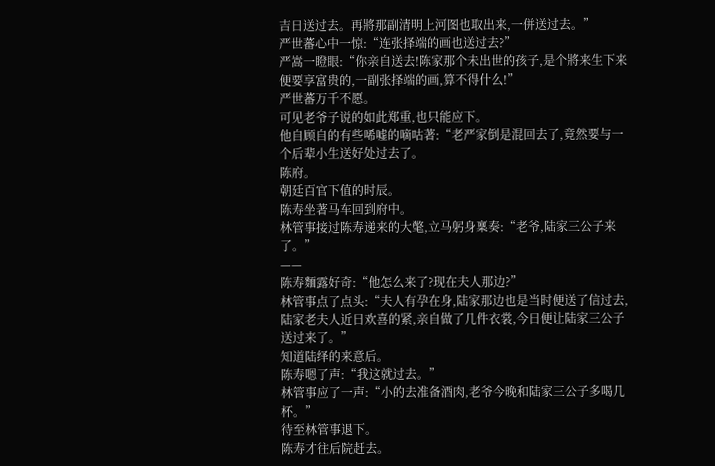吉日送过去。再將那副清明上河图也取出来,一併送过去。”
严世蕃心中一惊:“连张择端的画也送过去?”
严嵩一瞪眼:“你亲自送去!陈家那个未出世的孩子,是个將来生下来便要享富贵的,一副张择端的画,算不得什么!”
严世蕃万千不愿。
可见老爷子说的如此郑重,也只能应下。
他自顾自的有些唏嘘的嘀咕著:“老严家倒是混回去了,竟然要与一个后辈小生送好处过去了。
陈府。
朝廷百官下值的时辰。
陈寿坐著马车回到府中。
林管事接过陈寿递来的大氅,立马躬身稟奏:“老爷,陆家三公子来了。”
——
陈寿麵露好奇:“他怎么来了?现在夫人那边?”
林管事点了点头:“夫人有孕在身,陆家那边也是当时便送了信过去,陆家老夫人近日欢喜的紧,亲自做了几件衣裳,今日便让陆家三公子送过来了。”
知道陆绎的来意后。
陈寿嗯了声:“我这就过去。”
林管事应了一声:“小的去准备酒肉,老爷今晚和陆家三公子多喝几杯。”
待至林管事退下。
陈寿才往后院赶去。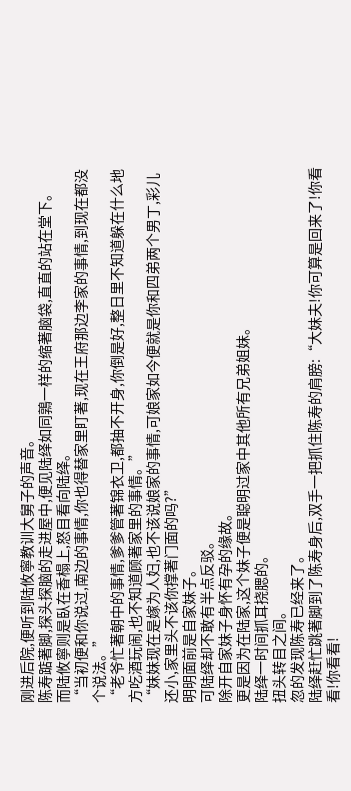刚进后院,便听到陆攸寧教训大舅子的声音。
陈寿踮著脚,探头探脑的走进屋中,便见陆绎如同鶉一样的缩著脑袋,直直的站在堂下。
而陆攸寧则是臥在香榻上,怒目看向陆绎。
“当初便和你说过,南边的事情,你也得替家里盯著,现在王府那边李家的事情,到现在都没个说法。”
“老爷忙著朝中的事情,爹爹管著锦衣卫,都抽不开身,你倒是好,整日里不知道躲在什么地方吃酒玩闹,也不知道顾著家里的事情。”
“妹妹现在是嫁为人妇,也不该说娘家的事情,可娘家如今便就是你和四弟两个男丁,彩儿还小,家里头不该你撑著门面的吗?”
明明面前是自家妹子。
可陆绎却不敢有半点反驳。
除开自家妹子身怀有孕的缘故。
更是因为在陆家,这个妹子便是聪明过家中其他所有兄弟姐妹。
陆绎一时间抓耳挠腮的。
扭头转目之间。
忽的发现陈寿已经来了。
陆绎赶忙跳著脚到了陈寿身后,双手一把抓住陈寿的肩膀:“大妹夫!你可算是回来了!你看看!你看看!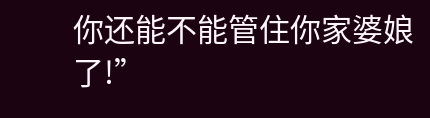你还能不能管住你家婆娘了!”